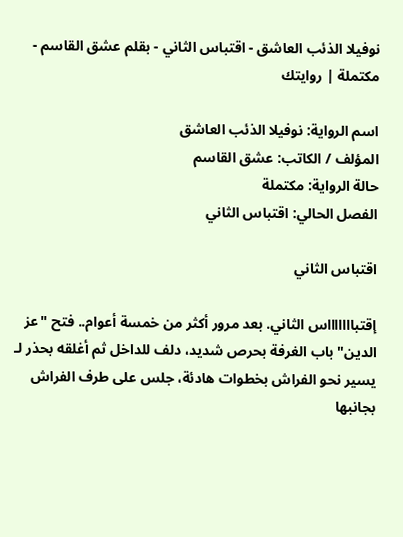نوفيلا الذئب العاشق - اقتباس الثاني - بقلم عشق القاسم - مكتملة | روايتك

اسم الرواية: نوفيلا الذئب العاشق
المؤلف / الكاتب: عشق القاسم
حالة الرواية: مكتملة
الفصل الحالي: اقتباس الثاني

اقتباس الثاني

إقتباااااااس الثاني. بعد مرور أكثر من خمسة أعوام.. فتح "عز الدين" باب الغرفة بحرص شديد، دلف للداخل ثم أغلقه بحذر لـ يسير نحو الفراش بخطوات هادئة، جلس على طرف الفراش بجانبها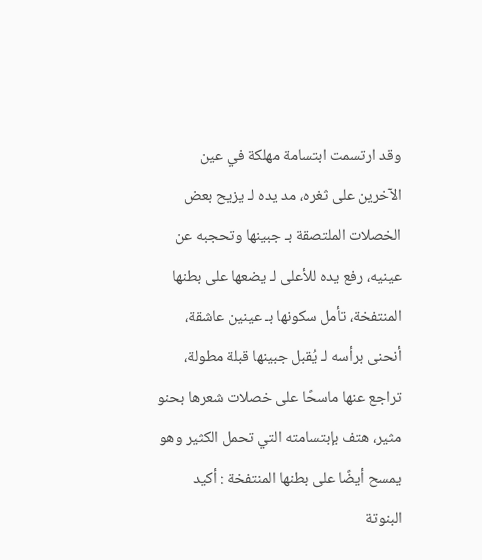وقد ارتسمت ابتسامة مهلكة في عين الآخرين على ثغره، مد يده لـ يزيح بعض الخصلات الملتصقة بـ جبينها وتحجبه عن عينيه، رفع يده للأعلى لـ يضعها على بطنها المنتفخة، تأمل سكونها بـ عينين عاشقة، أنحنى برأسه لـ يُقبل جبينها قبلة مطولة، تراجع عنها ماسحًا على خصلات شعرها بحنو مثير، هتف بإبتسامته التي تحمل الكثير وهو يمسح أيضًا على بطنها المنتفخة : أكيد البنوتة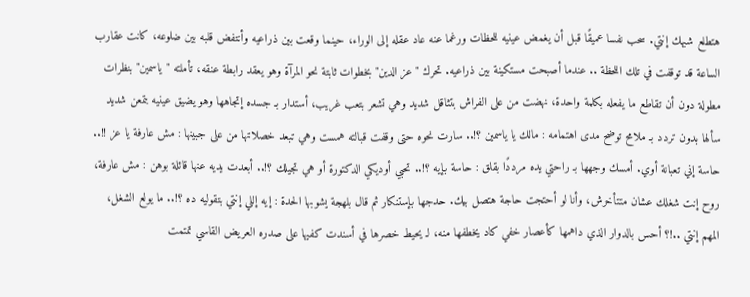هتطلع شبهك إنتي. سحب نفسا عميقًا قبل أن يغمض عينيه للحظات ورغما عنه عاد عقله إلى الوراء، حينما وقعت بين ذراعيه وأنتفض قلبه بين ضلوعه، كانت عقارب الساعة قد توقفت في تلك اللحظة .. عندما أصبحت مستكينة بين ذراعيه. تحرك "عز الدين" بخطوات ثابتة نحو المرآة وهو يعقد رابطة عنقه، تأملته "ياسمين" بنظرات مطولة دون أن تقاطع ما يفعله بكلمة واحدة، نهضت من على الفراش بتثاقل شديد وهي تشعر بتعب غريب، أستدار بـ جسده إتجاهها وهو يضيق عينيه بتمعن شديد سألها بدون تردد بـ ملامح توضح مدى اهتمامه : مالك يا ياسمين ؟!.. سارت نحوه حتى وقفت قبالته همست وهي تبعد خصلاتها من على جبينها : مش عارفة يا عز !!.. حاسة إني تعبانة أوي. أمسك وجهها بـ راحتي يده مرددًا بقلق : حاسة بإيه ؟!.. تحبي أوديكي الدكتورة أو هي تجيلك ؟!.. أبعدت يديه عنها قائلة بوهن : مش عارفة، روح إنت شغلك عشان متتأخرش، وأنا لو أحتجت حاجة هتصل بيك. حدجها بإستنكار ثم قال بلهجة يشوبها الحدة : إيه إللي إنتي بتقوليه ده ؟!.. ما يولع الشغل، المهم إنتي ..!؟ أحس بالدوار الذي داهمها كأعصار خفي كاد يخطفها منه، لـ يحيط خصرها في أسندت كفيها على صدره العريض القاسي تمتمت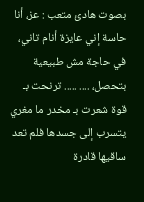بصوت هادئ متعب : عز، أنا حاسة إني عايزة أنام تاني، في حاجة مش طبيعية بتحصل، .... ..... ترنحت بـ قوة شعرت بـ مخدر ما مغري يتسرب إلى جسدها فلم تعد ساقيها قادرة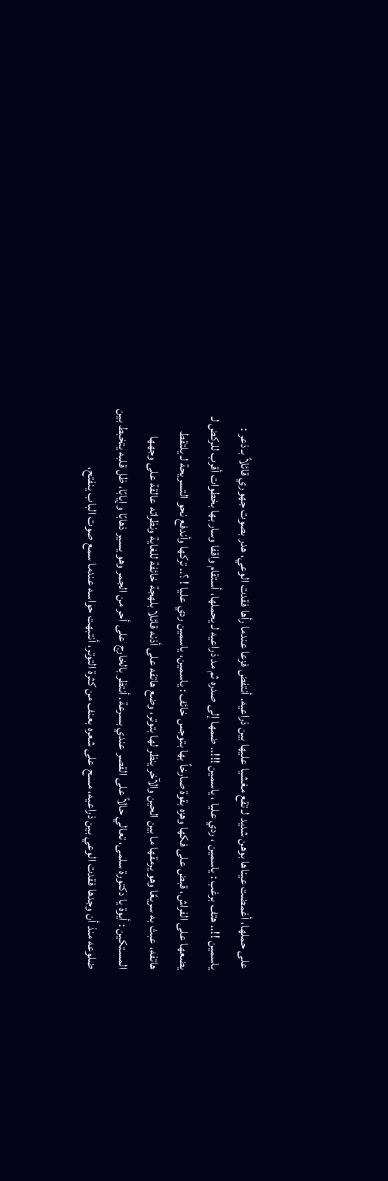على حملها، أغمضت عيناها بوهن شديد لـ تقع مغشيا عليها بين ذراعيه. أنتفض فزعا عندما رأها فقدت الوعي، هدر بصوت جهوري قائلاً بـ ذعر : ياسمين !!.. هتف برغب : ياسمين ، ردي عليا ، ياسمين !!!.. ضمها إلى صدره ثم مد ذراعيه لـ يحملها، أستقام واقفا وسار بها بخطوات أقرب للركض لـ يضعها على الفراش، قبض على فكها وهزه بقوة صارخاً بها بتوجس خائف : ياسمين، ياسمين ردي عليا ! ؟.. تركها وأندفع نحو التسريحة لـ يلتقط هاتفه، عبث به سريعًا وهو يرمقها ما بين الحين والآخر ينظر لها بتوتر، وضع هاتفه على أذنه قائلا بلهجة خائفة للغاية ونظراته عالقة على وجهها المستكين : أيوة يا دكتورة سلمى، تعالي حالاً على القصر عندي بسرعة. أنتظر بالخارج على أحر من الجمر وهو يسير ذهابًا وإيابًا، ظل قلبه يتخبط بين ضلوعه منذ أن وجدها فقدت الوعي بين ذراعيه، مسح على شعره بعنف من كثرة التوتر، أنتبهت حواسه عندما سمع صوت الباب ينفتح،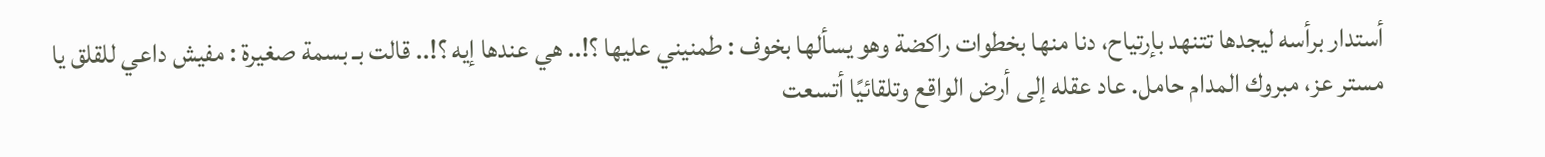أستدار برأسه ليجدها تتنهد بإرتياح، دنا منها بخطوات راكضة وهو يسألها بخوف : طمنيني عليها ؟!.. هي عندها إيه ؟!.. قالت بـ بسمة صغيرة : مفيش داعي للقلق يا مستر عز، مبروك المدام حامل. عاد عقله إلى أرض الواقع وتلقائيًا أتسعت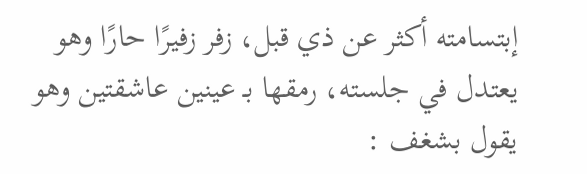إبتسامته أكثر عن ذي قبل، زفر زفيرًا حارًا وهو يعتدل في جلسته، رمقها بـ عينين عاشقتين وهو يقول بشغف :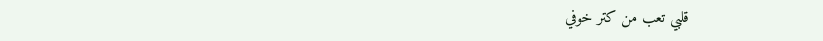قلبي تعب من كتر خوفي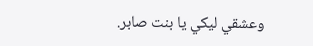وعشقي ليكي يا بنت صابر.